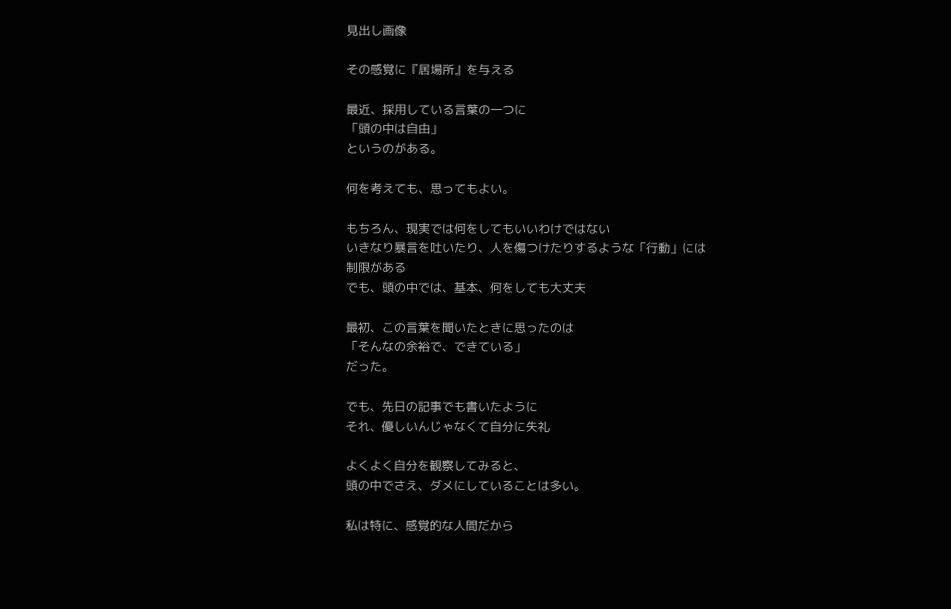見出し画像

その感覚に『居場所』を与える

最近、採用している言葉の一つに
「頭の中は自由」
というのがある。

何を考えても、思ってもよい。

もちろん、現実では何をしてもいいわけではない
いきなり暴言を吐いたり、人を傷つけたりするような「行動」には
制限がある
でも、頭の中では、基本、何をしても大丈夫

最初、この言葉を聞いたときに思ったのは
「そんなの余裕で、できている」
だった。

でも、先日の記事でも書いたように
それ、優しいんじゃなくて自分に失礼

よくよく自分を観察してみると、
頭の中でさえ、ダメにしていることは多い。

私は特に、感覚的な人間だから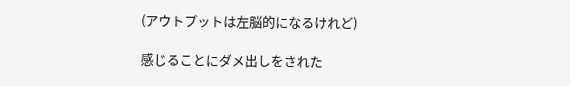(アウトプットは左脳的になるけれど)

感じることにダメ出しをされた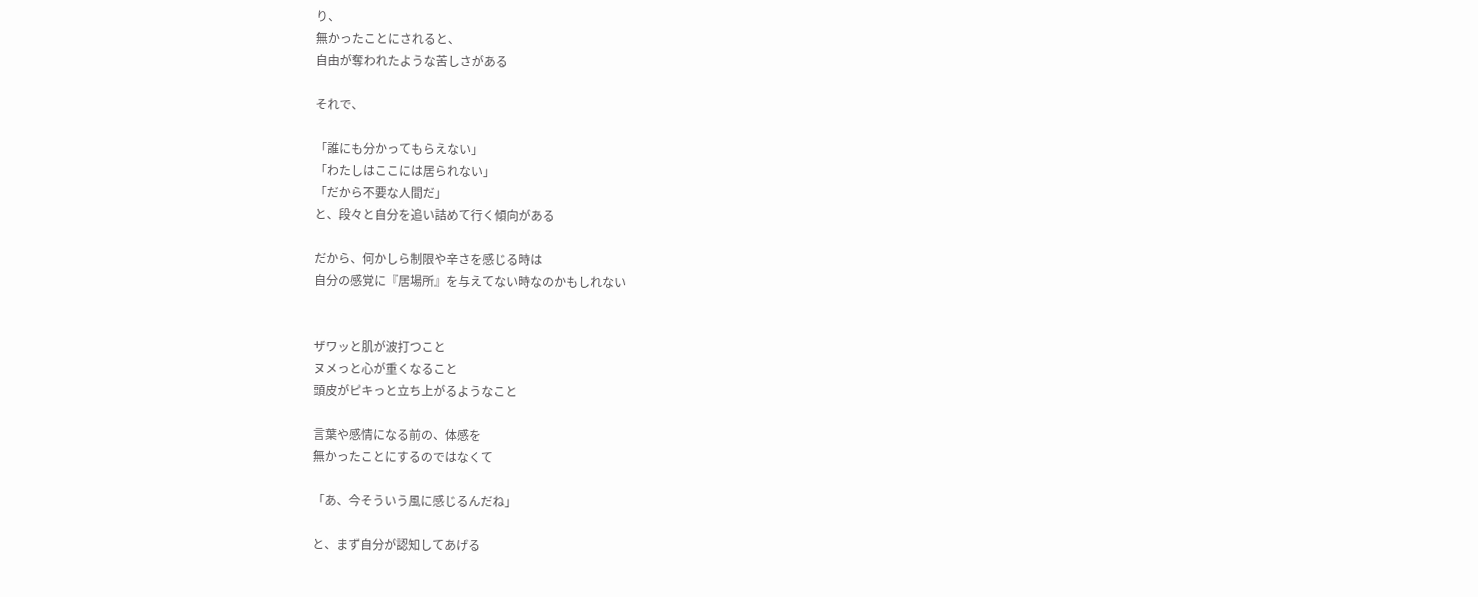り、
無かったことにされると、
自由が奪われたような苦しさがある

それで、

「誰にも分かってもらえない」
「わたしはここには居られない」
「だから不要な人間だ」
と、段々と自分を追い詰めて行く傾向がある

だから、何かしら制限や辛さを感じる時は
自分の感覚に『居場所』を与えてない時なのかもしれない


ザワッと肌が波打つこと
ヌメっと心が重くなること
頭皮がピキっと立ち上がるようなこと

言葉や感情になる前の、体感を
無かったことにするのではなくて

「あ、今そういう風に感じるんだね」

と、まず自分が認知してあげる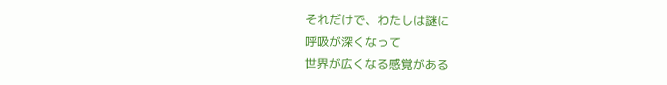それだけで、わたしは謎に
呼吸が深くなって
世界が広くなる感覚がある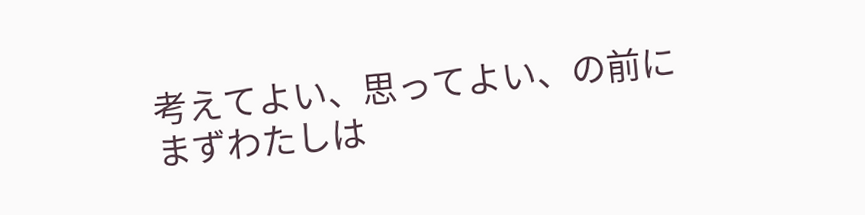考えてよい、思ってよい、の前に
まずわたしは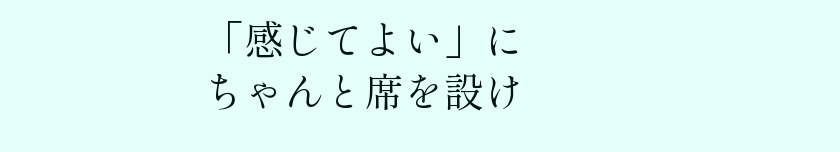「感じてよい」に
ちゃんと席を設け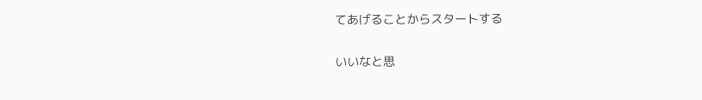てあげることからスタートする


いいなと思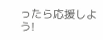ったら応援しよう!